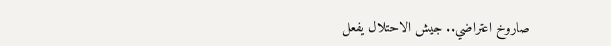صاروخ اعتراضي.. جيش الاحتلال يفعل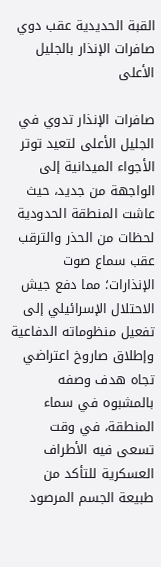القبة الحديدية عقب دوي صافرات الإنذار بالجليل الأعلى

صافرات الإنذار تدوي في الجليل الأعلى لتعيد توتر الأجواء الميدانية إلى الواجهة من جديد، حيث عاشت المنطقة الحدودية لحظات من الحذر والترقب عقب سماع صوت الإنذارات؛ مما دفع جيش الاحتلال الإسرائيلي إلى تفعيل منظوماته الدفاعية وإطلاق صاروخ اعتراضي تجاه هدف وصفه بالمشبوه في سماء المنطقة، في وقت تسعى فيه الأطراف العسكرية للتأكد من طبيعة الجسم المرصود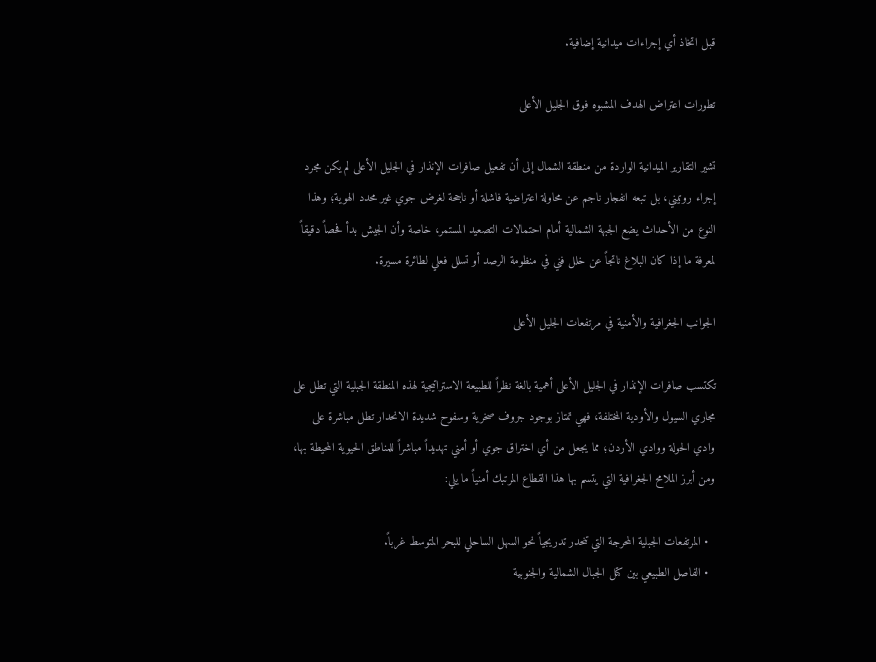قبل اتخاذ أي إجراءات ميدانية إضافية.

تطورات اعتراض الهدف المشبوه فوق الجليل الأعلى

تشير التقارير الميدانية الواردة من منطقة الشمال إلى أن تفعيل صافرات الإنذار في الجليل الأعلى لم يكن مجرد إجراء روتيني، بل تبعه انفجار ناجم عن محاولة اعتراضية فاشلة أو ناجحة لغرض جوي غير محدد الهوية؛ وهذا النوع من الأحداث يضع الجبهة الشمالية أمام احتمالات التصعيد المستمر، خاصة وأن الجيش بدأ فحصاً دقيقاً لمعرفة ما إذا كان البلاغ ناتجاً عن خلل فني في منظومة الرصد أو تسلل فعلي لطائرة مسيرة.

الجوانب الجغرافية والأمنية في مرتفعات الجليل الأعلى

تكتسب صافرات الإنذار في الجليل الأعلى أهمية بالغة نظراً للطبيعة الاستراتيجية لهذه المنطقة الجبلية التي تطل على مجاري السيول والأودية المختلفة، فهي تمتاز بوجود جروف صخرية وسفوح شديدة الانحدار تطل مباشرة على وادي الحولة ووادي الأردن؛ مما يجعل من أي اختراق جوي أو أمني تهديداً مباشراً للمناطق الحيوية المحيطة بها، ومن أبرز الملامح الجغرافية التي يتسم بها هذا القطاع المرتبك أمنياً ما يلي:

  • المرتفعات الجبلية المحرجة التي تنحدر تدريجياً نحو السهل الساحلي للبحر المتوسط غرباً.
  • الفاصل الطبيعي بين كتل الجبال الشمالية والجنوبية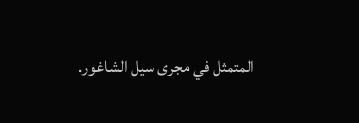المتمثل في مجرى سيل الشاغور.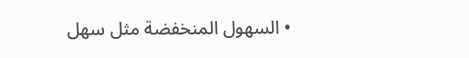• السهول المنخفضة مثل سهل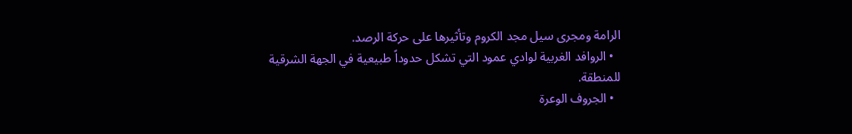الرامة ومجرى سيل مجد الكروم وتأثيرها على حركة الرصد.
  • الروافد الغربية لوادي عمود التي تشكل حدوداً طبيعية في الجهة الشرقية للمنطقة.
  • الجروف الوعرة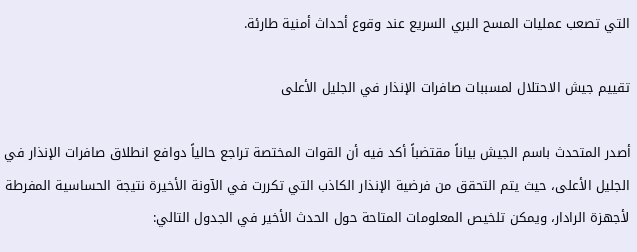التي تصعب عمليات المسح البري السريع عند وقوع أحداث أمنية طارئة.

تقييم جيش الاحتلال لمسببات صافرات الإنذار في الجليل الأعلى

أصدر المتحدث باسم الجيش بياناً مقتضباً أكد فيه أن القوات المختصة تراجع حالياً دوافع انطلاق صافرات الإنذار في الجليل الأعلى، حيث يتم التحقق من فرضية الإنذار الكاذب التي تكررت في الآونة الأخيرة نتيجة الحساسية المفرطة لأجهزة الرادار، ويمكن تلخيص المعلومات المتاحة حول الحدث الأخير في الجدول التالي: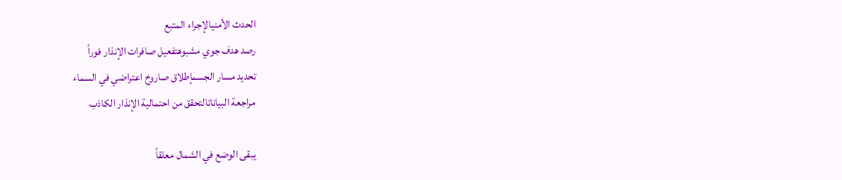الحدث الأمنيالإجراء المتبع
رصد هدف جوي مشبوهتفعيل صافرات الإنذار فوراً
تحديد مسار الجسمإطلاق صاروخ اعتراضي في السماء
مراجعة البياناتالتحقق من احتمالية الإنذار الكاذب

يبقى الوضع في الشمال معلقاً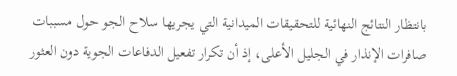بانتظار النتائج النهائية للتحقيقات الميدانية التي يجريها سلاح الجو حول مسببات صافرات الإنذار في الجليل الأعلى، إذ أن تكرار تفعيل الدفاعات الجوية دون العثور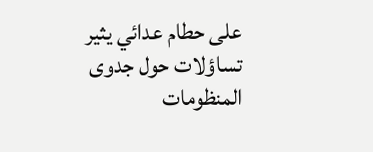على حطام عدائي يثير تساؤلات حول جدوى المنظومات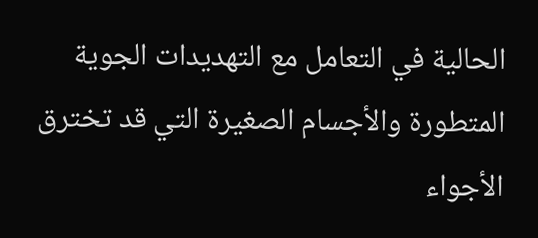الحالية في التعامل مع التهديدات الجوية المتطورة والأجسام الصغيرة التي قد تخترق الأجواء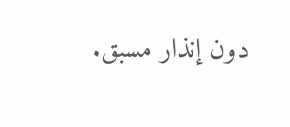دون إنذار مسبق.